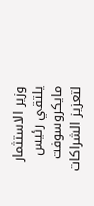وزير الاستثمار يلتقي رئيس مايكروسوفت لتعزيز الشراكات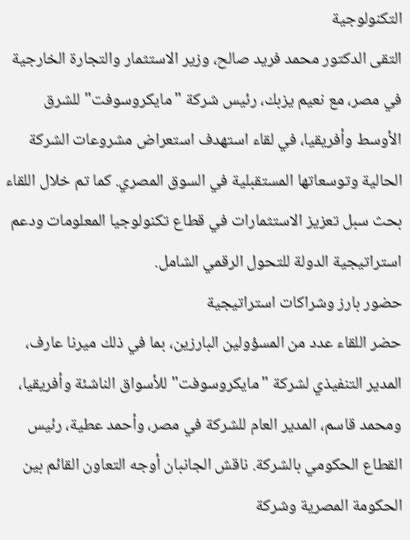التكنولوجية
التقى الدكتور محمد فريد صالح، وزير الاستثمار والتجارة الخارجية في مصر، مع نعيم يزبك، رئيس شركة "مايكروسوفت" للشرق الأوسط وأفريقيا، في لقاء استهدف استعراض مشروعات الشركة الحالية وتوسعاتها المستقبلية في السوق المصري. كما تم خلال اللقاء بحث سبل تعزيز الاستثمارات في قطاع تكنولوجيا المعلومات ودعم استراتيجية الدولة للتحول الرقمي الشامل.
حضور بارز وشراكات استراتيجية
حضر اللقاء عدد من المسؤولين البارزين، بما في ذلك ميرنا عارف، المدير التنفيذي لشركة "مايكروسوفت" للأسواق الناشئة وأفريقيا، ومحمد قاسم، المدير العام للشركة في مصر، وأحمد عطية، رئيس القطاع الحكومي بالشركة. ناقش الجانبان أوجه التعاون القائم بين الحكومة المصرية وشركة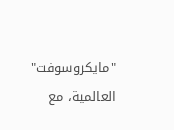"مايكروسوفت" العالمية، مع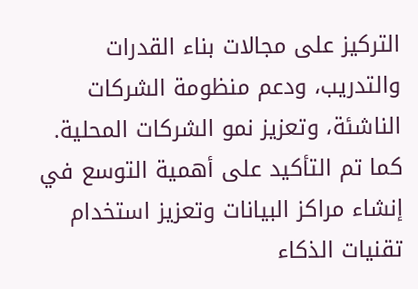التركيز على مجالات بناء القدرات والتدريب، ودعم منظومة الشركات الناشئة، وتعزيز نمو الشركات المحلية.
كما تم التأكيد على أهمية التوسع في إنشاء مراكز البيانات وتعزيز استخدام تقنيات الذكاء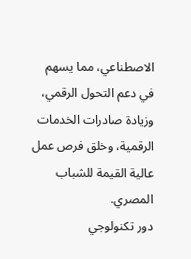الاصطناعي، مما يسهم في دعم التحول الرقمي، وزيادة صادرات الخدمات الرقمية، وخلق فرص عمل عالية القيمة للشباب المصري.
دور تكنولوجي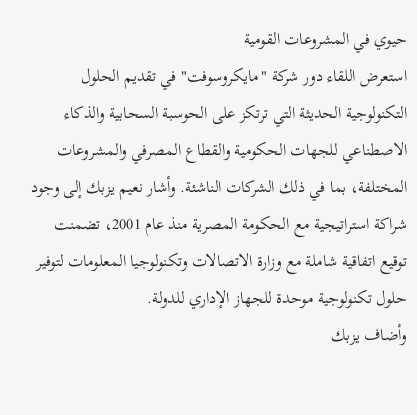حيوي في المشروعات القومية
استعرض اللقاء دور شركة "مايكروسوفت" في تقديم الحلول التكنولوجية الحديثة التي ترتكز على الحوسبة السحابية والذكاء الاصطناعي للجهات الحكومية والقطاع المصرفي والمشروعات المختلفة، بما في ذلك الشركات الناشئة. وأشار نعيم يزبك إلى وجود شراكة استراتيجية مع الحكومة المصرية منذ عام 2001، تضمنت توقيع اتفاقية شاملة مع وزارة الاتصالات وتكنولوجيا المعلومات لتوفير حلول تكنولوجية موحدة للجهاز الإداري للدولة.
وأضاف يزبك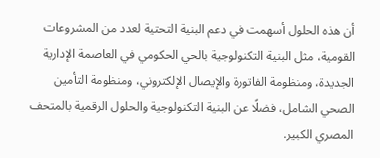أن هذه الحلول أسهمت في دعم البنية التحتية لعدد من المشروعات القومية، مثل البنية التكنولوجية بالحي الحكومي في العاصمة الإدارية الجديدة، ومنظومة الفاتورة والإيصال الإلكتروني، ومنظومة التأمين الصحي الشامل، فضلًا عن البنية التكنولوجية والحلول الرقمية بالمتحف المصري الكبير.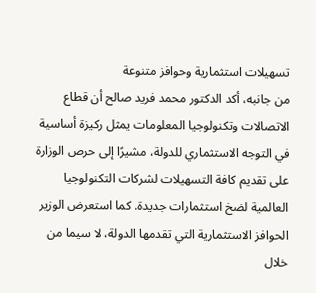تسهيلات استثمارية وحوافز متنوعة
من جانبه، أكد الدكتور محمد فريد صالح أن قطاع الاتصالات وتكنولوجيا المعلومات يمثل ركيزة أساسية في التوجه الاستثماري للدولة، مشيرًا إلى حرص الوزارة على تقديم كافة التسهيلات لشركات التكنولوجيا العالمية لضخ استثمارات جديدة. كما استعرض الوزير الحوافز الاستثمارية التي تقدمها الدولة، لا سيما من خلال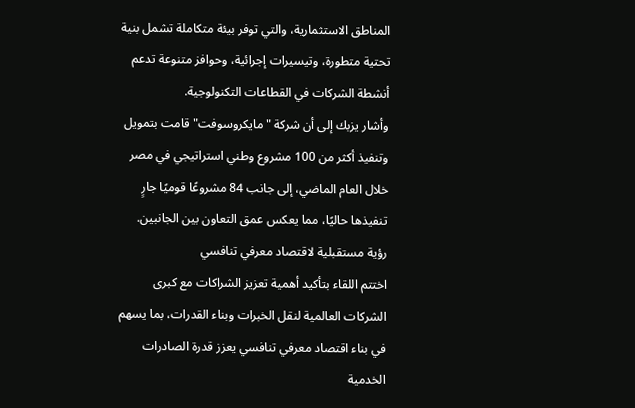المناطق الاستثمارية، والتي توفر بيئة متكاملة تشمل بنية تحتية متطورة، وتيسيرات إجرائية، وحوافز متنوعة تدعم أنشطة الشركات في القطاعات التكنولوجية.
وأشار يزبك إلى أن شركة "مايكروسوفت" قامت بتمويل وتنفيذ أكثر من 100 مشروع وطني استراتيجي في مصر خلال العام الماضي، إلى جانب 84 مشروعًا قوميًا جارٍ تنفيذها حاليًا، مما يعكس عمق التعاون بين الجانبين.
رؤية مستقبلية لاقتصاد معرفي تنافسي
اختتم اللقاء بتأكيد أهمية تعزيز الشراكات مع كبرى الشركات العالمية لنقل الخبرات وبناء القدرات، بما يسهم في بناء اقتصاد معرفي تنافسي يعزز قدرة الصادرات الخدمية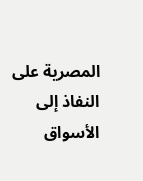المصرية على النفاذ إلى الأسواق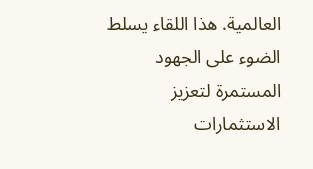العالمية. هذا اللقاء يسلط الضوء على الجهود المستمرة لتعزيز الاستثمارات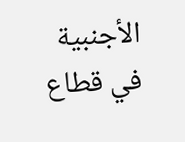الأجنبية في قطاع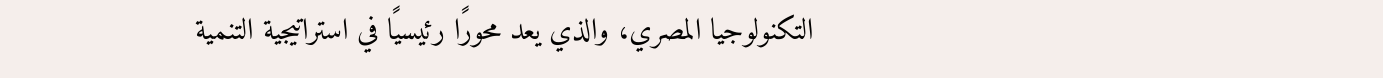التكنولوجيا المصري، والذي يعد محورًا رئيسيًا في استراتيجية التنمية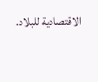الاقتصادية للبلاد.